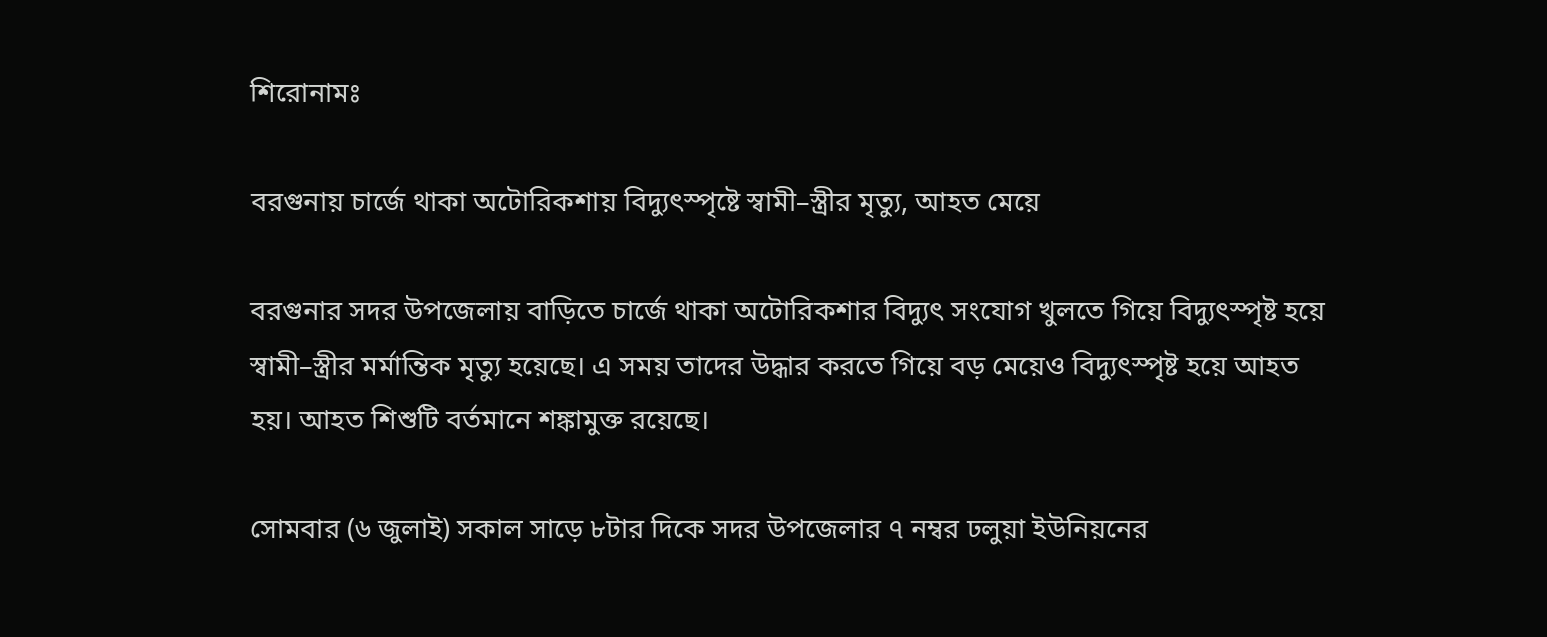শিরোনামঃ

বরগুনায় চার্জে থাকা অটোরিকশায় বিদ্যুৎস্পৃষ্টে স্বামী–স্ত্রীর মৃত্যু, আহত মেয়ে

বরগুনার সদর উপজেলায় বাড়িতে চার্জে থাকা অটোরিকশার বিদ্যুৎ সংযোগ খুলতে গিয়ে বিদ্যুৎস্পৃষ্ট হয়ে স্বামী–স্ত্রীর মর্মান্তিক মৃত্যু হয়েছে। এ সময় তাদের উদ্ধার করতে গিয়ে বড় মেয়েও বিদ্যুৎস্পৃষ্ট হয়ে আহত হয়। আহত শিশুটি বর্তমানে শঙ্কামুক্ত রয়েছে।

সোমবার (৬ জুলাই) সকাল সাড়ে ৮টার দিকে সদর উপজেলার ৭ নম্বর ঢলুয়া ইউনিয়নের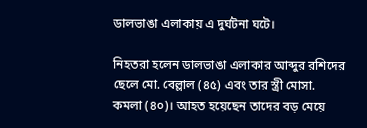ডালভাঙা এলাকায় এ দুর্ঘটনা ঘটে।

নিহতরা হলেন ডালভাঙা এলাকার আব্দুর রশিদের ছেলে মো. বেল্লাল (৪৫) এবং তার স্ত্রী মোসা. কমলা (৪০)। আহত হয়েছেন তাদের বড় মেয়ে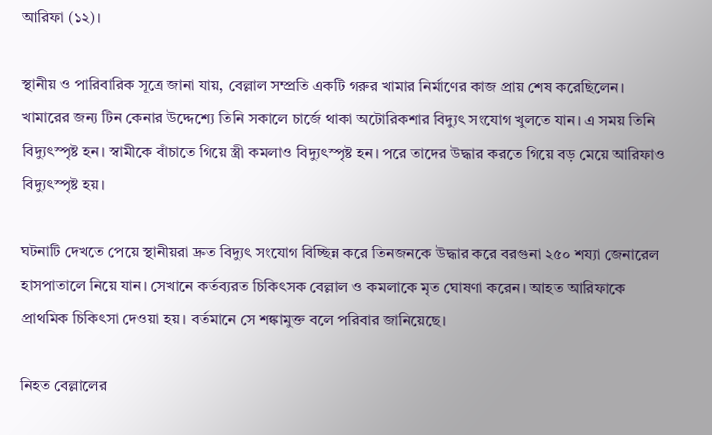আরিফা (১২)।

স্থানীয় ও পারিবারিক সূত্রে জানা যায়, বেল্লাল সম্প্রতি একটি গরুর খামার নির্মাণের কাজ প্রায় শেষ করেছিলেন। খামারের জন্য টিন কেনার উদ্দেশ্যে তিনি সকালে চার্জে থাকা অটোরিকশার বিদ্যুৎ সংযোগ খুলতে যান। এ সময় তিনি বিদ্যুৎস্পৃষ্ট হন। স্বামীকে বাঁচাতে গিয়ে স্ত্রী কমলাও বিদ্যুৎস্পৃষ্ট হন। পরে তাদের উদ্ধার করতে গিয়ে বড় মেয়ে আরিফাও বিদ্যুৎস্পৃষ্ট হয়।

ঘটনাটি দেখতে পেয়ে স্থানীয়রা দ্রুত বিদ্যুৎ সংযোগ বিচ্ছিন্ন করে তিনজনকে উদ্ধার করে বরগুনা ২৫০ শয্যা জেনারেল হাসপাতালে নিয়ে যান। সেখানে কর্তব্যরত চিকিৎসক বেল্লাল ও কমলাকে মৃত ঘোষণা করেন। আহত আরিফাকে প্রাথমিক চিকিৎসা দেওয়া হয়। বর্তমানে সে শঙ্কামুক্ত বলে পরিবার জানিয়েছে।

নিহত বেল্লালের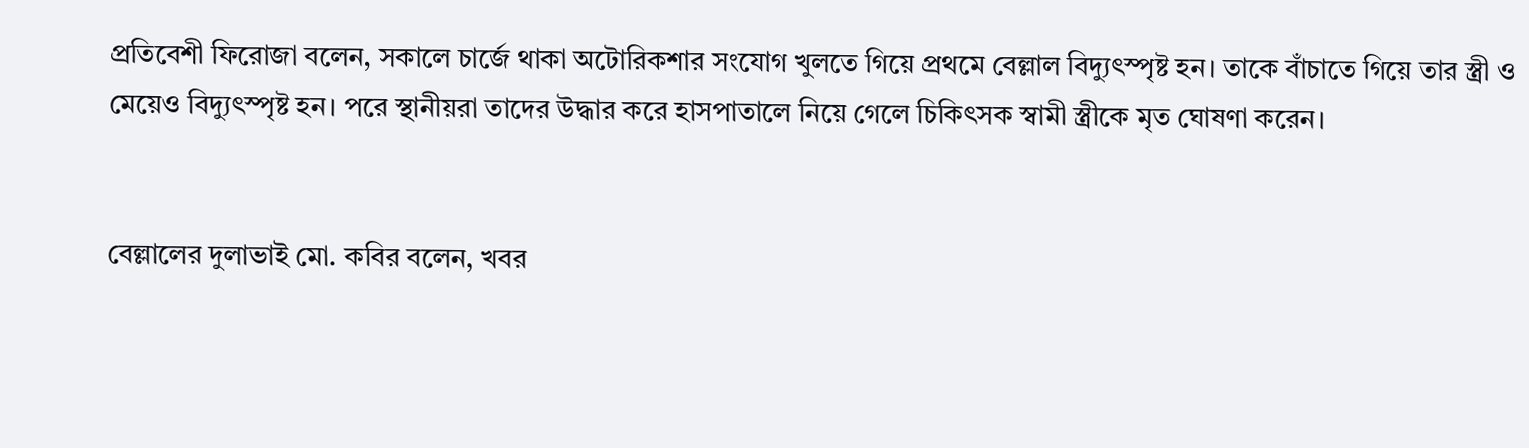প্রতিবেশী ফিরোজা বলেন, সকালে চার্জে থাকা অটোরিকশার সংযোগ খুলতে গিয়ে প্রথমে বেল্লাল বিদ্যুৎস্পৃষ্ট হন। তাকে বাঁচাতে গিয়ে তার স্ত্রী ও মেয়েও বিদ্যুৎস্পৃষ্ট হন। পরে স্থানীয়রা তাদের উদ্ধার করে হাসপাতালে নিয়ে গেলে চিকিৎসক স্বামী স্ত্রীকে মৃত ঘোষণা করেন।


বেল্লালের দুলাভাই মো. কবির বলেন, খবর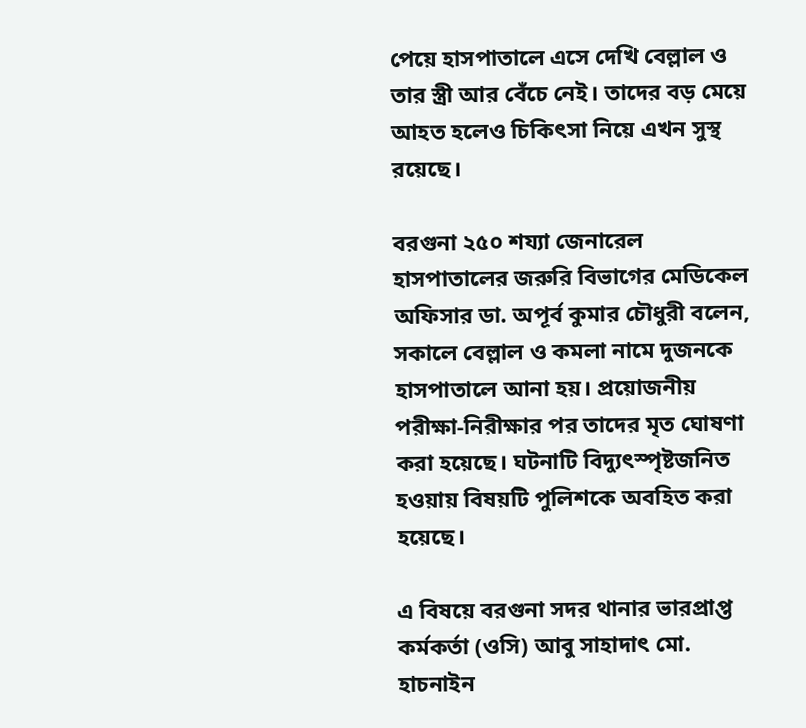পেয়ে হাসপাতালে এসে দেখি বেল্লাল ও তার স্ত্রী আর বেঁচে নেই। তাদের বড় মেয়ে আহত হলেও চিকিৎসা নিয়ে এখন সুস্থ রয়েছে।

বরগুনা ২৫০ শয্যা জেনারেল হাসপাতালের জরুরি বিভাগের মেডিকেল অফিসার ডা. অপূর্ব কুমার চৌধুরী বলেন, সকালে বেল্লাল ও কমলা নামে দুজনকে হাসপাতালে আনা হয়। প্রয়োজনীয় পরীক্ষা-নিরীক্ষার পর তাদের মৃত ঘোষণা করা হয়েছে। ঘটনাটি বিদ্যুৎস্পৃষ্টজনিত হওয়ায় বিষয়টি পুলিশকে অবহিত করা হয়েছে।

এ বিষয়ে বরগুনা সদর থানার ভারপ্রাপ্ত কর্মকর্তা (ওসি) আবু সাহাদাৎ মো. হাচনাইন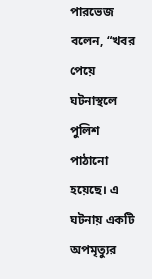পারভেজ বলেন, “খবর পেয়ে ঘটনাস্থলে পুলিশ পাঠানো হয়েছে। এ ঘটনায় একটি অপমৃত্যুর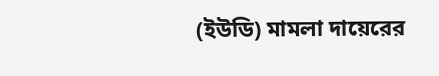(ইউডি) মামলা দায়েরের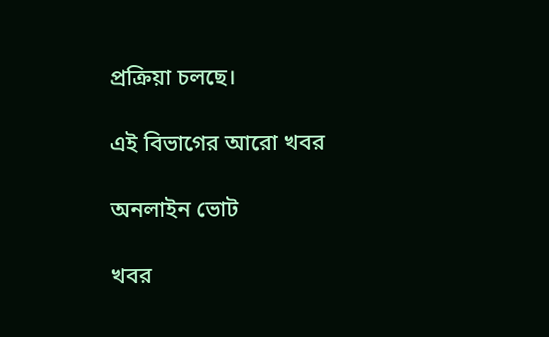প্রক্রিয়া চলছে।

এই বিভাগের আরো খবর

অনলাইন ভোট

খবর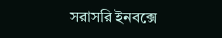সরাসরি ইনবক্সে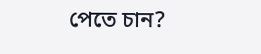পেতে চান?